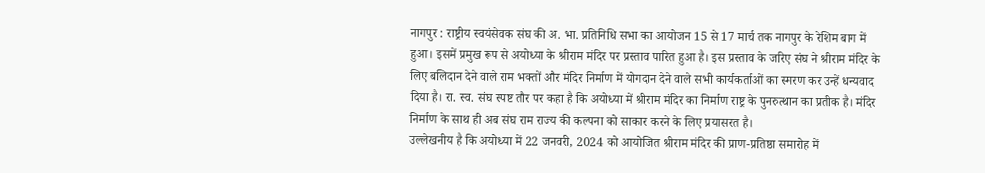नागपुर : राष्ट्रीय स्वयंसेवक संघ की अ. भा. प्रतिनिधि सभा का आयोजन 15 से 17 मार्च तक नागपुर के रेशिम बाग में हुआ। इसमें प्रमुख रूप से अयोध्या के श्रीराम मंदिर पर प्रस्ताव पारित हुआ है। इस प्रस्ताव के जरिए संघ ने श्रीराम मंदिर के लिए बलिदान देने वाले राम भक्तों और मंदिर निर्माण में योगदान देने वाले सभी कार्यकर्ताओं का स्मरण कर उन्हें धन्यवाद दिया है। रा. स्व. संघ स्पष्ट तौर पर कहा है कि अयोध्या में श्रीराम मंदिर का निर्माण राष्ट्र के पुनरुत्थान का प्रतीक है। मंदिर निर्माण के साथ ही अब संघ राम राज्य की कल्पना को साकार करने के लिए प्रयासरत है।
उल्लेखनीय है कि अयोध्या में 22 जनवरी, 2024 को आयोजित श्रीराम मंदिर की प्राण-प्रतिष्ठा समारोह में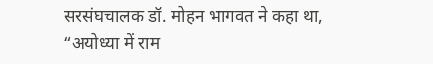सरसंघचालक डॉ. मोहन भागवत ने कहा था, “अयोध्या में राम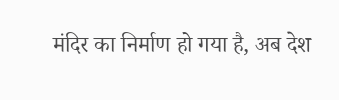मंदिर का निर्माण हो गया है, अब देश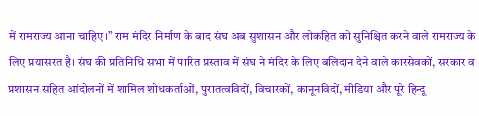में रामराज्य आना चाहिए।” राम मंदिर निर्माण के बाद संघ अब सुशासन और लोकहित को सुनिश्चित करने वाले रामराज्य के लिए प्रयासरत है। संघ की प्रतिनिधि सभा में पारित प्रस्ताव में संघ ने मंदिर के लिए बलिदान देने वाले कारसेवकों, सरकार व प्रशासन सहित आंदोलनों में शामिल शोधकर्ताओं, पुरातत्वविदों, विचारकों, कानूनविदों, मीडिया और पूरे हिन्दू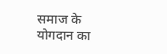समाज के योगदान का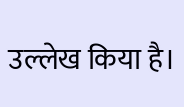उल्लेख किया है।